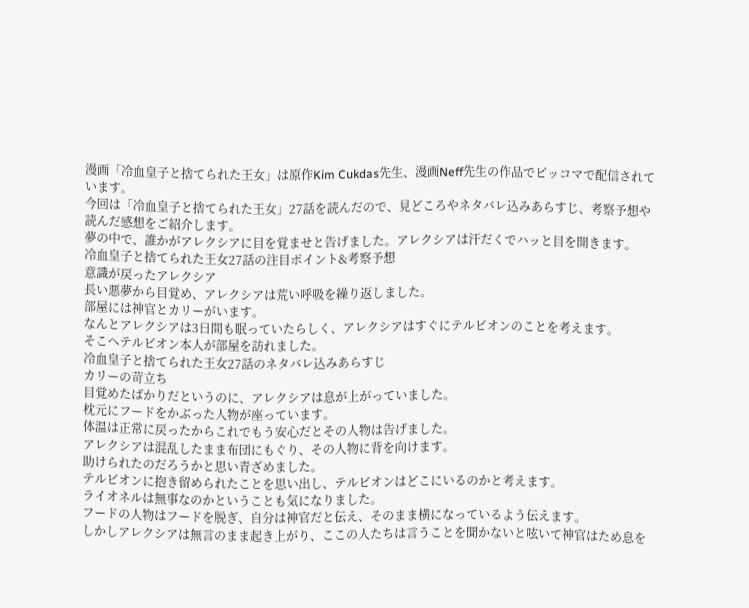漫画「冷血皇子と捨てられた王女」は原作Kim Cukdas先生、漫画Neff先生の作品でピッコマで配信されています。
今回は「冷血皇子と捨てられた王女」27話を読んだので、見どころやネタバレ込みあらすじ、考察予想や読んだ感想をご紹介します。
夢の中で、誰かがアレクシアに目を覚ませと告げました。アレクシアは汗だくでハッと目を開きます。
冷血皇子と捨てられた王女27話の注目ポイント&考察予想
意識が戻ったアレクシア
長い悪夢から目覚め、アレクシアは荒い呼吸を繰り返しました。
部屋には神官とカリーがいます。
なんとアレクシアは3日間も眠っていたらしく、アレクシアはすぐにテルビオンのことを考えます。
そこへテルビオン本人が部屋を訪れました。
冷血皇子と捨てられた王女27話のネタバレ込みあらすじ
カリーの苛立ち
目覚めたばかりだというのに、アレクシアは息が上がっていました。
枕元にフードをかぶった人物が座っています。
体温は正常に戻ったからこれでもう安心だとその人物は告げました。
アレクシアは混乱したまま布団にもぐり、その人物に背を向けます。
助けられたのだろうかと思い青ざめました。
テルビオンに抱き留められたことを思い出し、テルビオンはどこにいるのかと考えます。
ライオネルは無事なのかということも気になりました。
フードの人物はフードを脱ぎ、自分は神官だと伝え、そのまま横になっているよう伝えます。
しかしアレクシアは無言のまま起き上がり、ここの人たちは言うことを聞かないと呟いて神官はため息を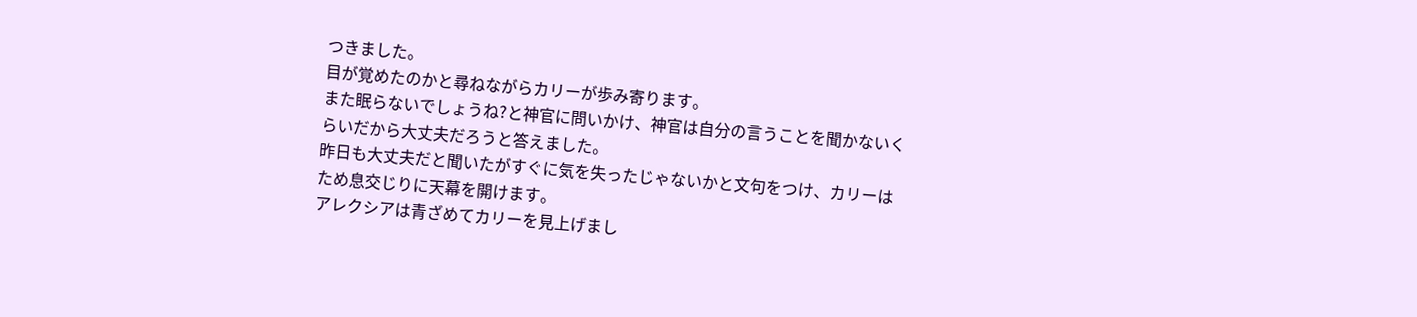つきました。
目が覚めたのかと尋ねながらカリーが歩み寄ります。
また眠らないでしょうね?と神官に問いかけ、神官は自分の言うことを聞かないくらいだから大丈夫だろうと答えました。
昨日も大丈夫だと聞いたがすぐに気を失ったじゃないかと文句をつけ、カリーはため息交じりに天幕を開けます。
アレクシアは青ざめてカリーを見上げまし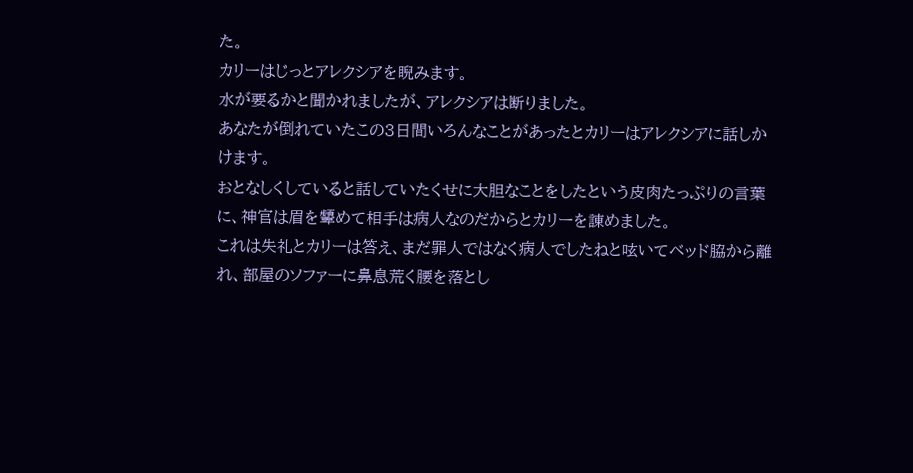た。
カリーはじっとアレクシアを睨みます。
水が要るかと聞かれましたが、アレクシアは断りました。
あなたが倒れていたこの3日間いろんなことがあったとカリーはアレクシアに話しかけます。
おとなしくしていると話していたくせに大胆なことをしたという皮肉たっぷりの言葉に、神官は眉を顰めて相手は病人なのだからとカリーを諌めました。
これは失礼とカリーは答え、まだ罪人ではなく病人でしたねと呟いてベッド脇から離れ、部屋のソファーに鼻息荒く腰を落とし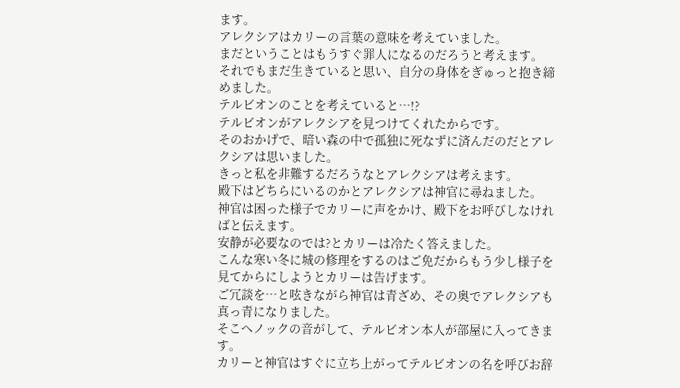ます。
アレクシアはカリーの言葉の意味を考えていました。
まだということはもうすぐ罪人になるのだろうと考えます。
それでもまだ生きていると思い、自分の身体をぎゅっと抱き締めました。
テルビオンのことを考えていると…!?
テルビオンがアレクシアを見つけてくれたからです。
そのおかげで、暗い森の中で孤独に死なずに済んだのだとアレクシアは思いました。
きっと私を非難するだろうなとアレクシアは考えます。
殿下はどちらにいるのかとアレクシアは神官に尋ねました。
神官は困った様子でカリーに声をかけ、殿下をお呼びしなければと伝えます。
安静が必要なのでは?とカリーは冷たく答えました。
こんな寒い冬に城の修理をするのはご免だからもう少し様子を見てからにしようとカリーは告げます。
ご冗談を…と呟きながら神官は青ざめ、その奥でアレクシアも真っ青になりました。
そこへノックの音がして、テルビオン本人が部屋に入ってきます。
カリーと神官はすぐに立ち上がってテルビオンの名を呼びお辞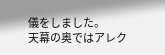儀をしました。
天幕の奥ではアレク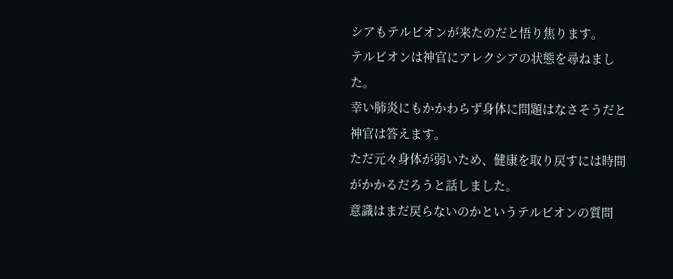シアもテルビオンが来たのだと悟り焦ります。
テルビオンは神官にアレクシアの状態を尋ねました。
幸い肺炎にもかかわらず身体に問題はなさそうだと神官は答えます。
ただ元々身体が弱いため、健康を取り戻すには時間がかかるだろうと話しました。
意識はまだ戻らないのかというテルビオンの質問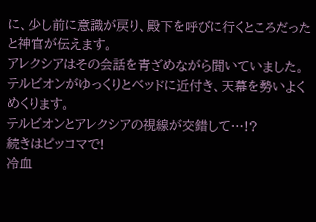に、少し前に意識が戻り、殿下を呼びに行くところだったと神官が伝えます。
アレクシアはその会話を青ざめながら聞いていました。
テルビオンがゆっくりとベッドに近付き、天幕を勢いよくめくります。
テルビオンとアレクシアの視線が交錯して…!?
続きはピッコマで!
冷血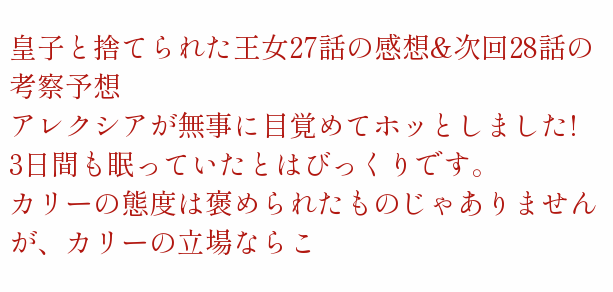皇子と捨てられた王女27話の感想&次回28話の考察予想
アレクシアが無事に目覚めてホッとしました!
3日間も眠っていたとはびっくりです。
カリーの態度は褒められたものじゃありませんが、カリーの立場ならこ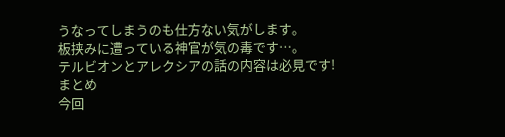うなってしまうのも仕方ない気がします。
板挟みに遭っている神官が気の毒です…。
テルビオンとアレクシアの話の内容は必見です!
まとめ
今回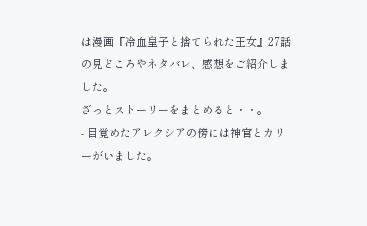は漫画『冷血皇子と捨てられた王女』27話の見どころやネタバレ、感想をご紹介しました。
ざっとストーリーをまとめると・・。
- 目覚めたアレクシアの傍には神官とカリーがいました。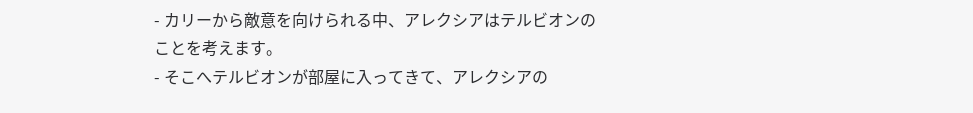- カリーから敵意を向けられる中、アレクシアはテルビオンのことを考えます。
- そこへテルビオンが部屋に入ってきて、アレクシアの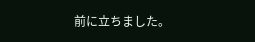前に立ちました。